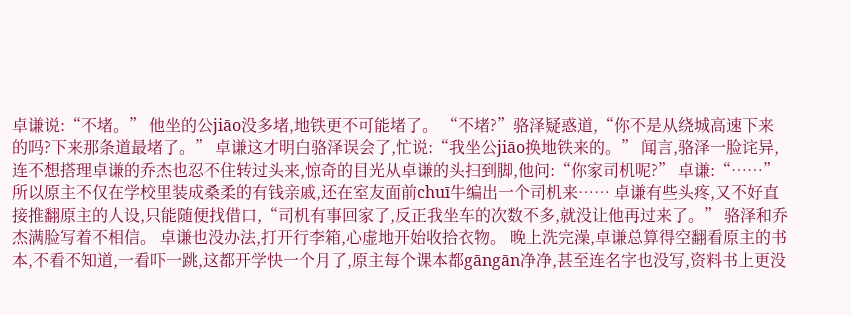卓谦说:“不堵。” 他坐的公jiāo没多堵,地铁更不可能堵了。 “不堵?”骆泽疑惑道,“你不是从绕城高速下来的吗?下来那条道最堵了。” 卓谦这才明白骆泽误会了,忙说:“我坐公jiāo换地铁来的。” 闻言,骆泽一脸诧异,连不想搭理卓谦的乔杰也忍不住转过头来,惊奇的目光从卓谦的头扫到脚,他问:“你家司机呢?” 卓谦:“……” 所以原主不仅在学校里装成桑柔的有钱亲戚,还在室友面前chuī牛编出一个司机来…… 卓谦有些头疼,又不好直接推翻原主的人设,只能随便找借口,“司机有事回家了,反正我坐车的次数不多,就没让他再过来了。” 骆泽和乔杰满脸写着不相信。 卓谦也没办法,打开行李箱,心虚地开始收拾衣物。 晚上洗完澡,卓谦总算得空翻看原主的书本,不看不知道,一看吓一跳,这都开学快一个月了,原主每个课本都gāngān净净,甚至连名字也没写,资料书上更没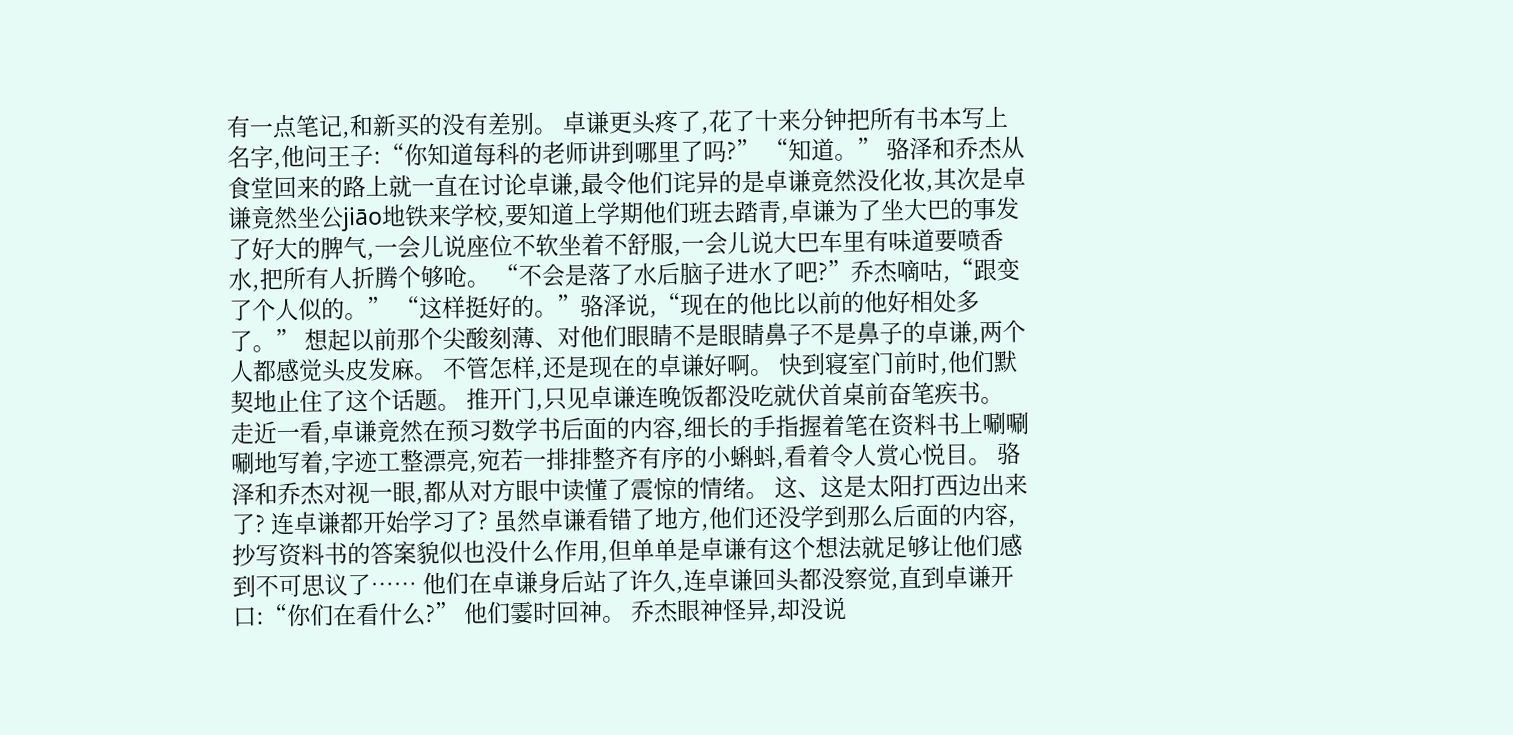有一点笔记,和新买的没有差别。 卓谦更头疼了,花了十来分钟把所有书本写上名字,他问王子:“你知道每科的老师讲到哪里了吗?” “知道。” 骆泽和乔杰从食堂回来的路上就一直在讨论卓谦,最令他们诧异的是卓谦竟然没化妆,其次是卓谦竟然坐公jiāo地铁来学校,要知道上学期他们班去踏青,卓谦为了坐大巴的事发了好大的脾气,一会儿说座位不软坐着不舒服,一会儿说大巴车里有味道要喷香水,把所有人折腾个够呛。 “不会是落了水后脑子进水了吧?”乔杰嘀咕,“跟变了个人似的。” “这样挺好的。”骆泽说,“现在的他比以前的他好相处多了。” 想起以前那个尖酸刻薄、对他们眼睛不是眼睛鼻子不是鼻子的卓谦,两个人都感觉头皮发麻。 不管怎样,还是现在的卓谦好啊。 快到寝室门前时,他们默契地止住了这个话题。 推开门,只见卓谦连晚饭都没吃就伏首桌前奋笔疾书。 走近一看,卓谦竟然在预习数学书后面的内容,细长的手指握着笔在资料书上唰唰唰地写着,字迹工整漂亮,宛若一排排整齐有序的小蝌蚪,看着令人赏心悦目。 骆泽和乔杰对视一眼,都从对方眼中读懂了震惊的情绪。 这、这是太阳打西边出来了? 连卓谦都开始学习了? 虽然卓谦看错了地方,他们还没学到那么后面的内容,抄写资料书的答案貌似也没什么作用,但单单是卓谦有这个想法就足够让他们感到不可思议了…… 他们在卓谦身后站了许久,连卓谦回头都没察觉,直到卓谦开口:“你们在看什么?” 他们霎时回神。 乔杰眼神怪异,却没说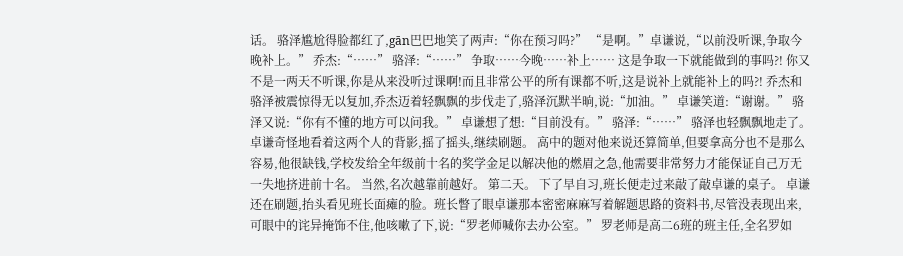话。 骆泽尴尬得脸都红了,gān巴巴地笑了两声:“你在预习吗?” “是啊。”卓谦说,“以前没听课,争取今晚补上。” 乔杰:“……” 骆泽:“……” 争取……今晚……补上…… 这是争取一下就能做到的事吗?! 你又不是一两天不听课,你是从来没听过课啊!而且非常公平的所有课都不听,这是说补上就能补上的吗?! 乔杰和骆泽被震惊得无以复加,乔杰迈着轻飘飘的步伐走了,骆泽沉默半晌,说:“加油。” 卓谦笑道:“谢谢。” 骆泽又说:“你有不懂的地方可以问我。” 卓谦想了想:“目前没有。” 骆泽:“……” 骆泽也轻飘飘地走了。 卓谦奇怪地看着这两个人的背影,摇了摇头,继续刷题。 高中的题对他来说还算简单,但要拿高分也不是那么容易,他很缺钱,学校发给全年级前十名的奖学金足以解决他的燃眉之急,他需要非常努力才能保证自己万无一失地挤进前十名。 当然,名次越靠前越好。 第二天。 下了早自习,班长便走过来敲了敲卓谦的桌子。 卓谦还在刷题,抬头看见班长面瘫的脸。班长瞥了眼卓谦那本密密麻麻写着解题思路的资料书,尽管没表现出来,可眼中的诧异掩饰不住,他咳嗽了下,说:“罗老师喊你去办公室。” 罗老师是高二6班的班主任,全名罗如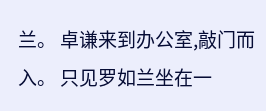兰。 卓谦来到办公室,敲门而入。 只见罗如兰坐在一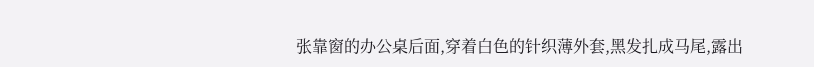张靠窗的办公桌后面,穿着白色的针织薄外套,黑发扎成马尾,露出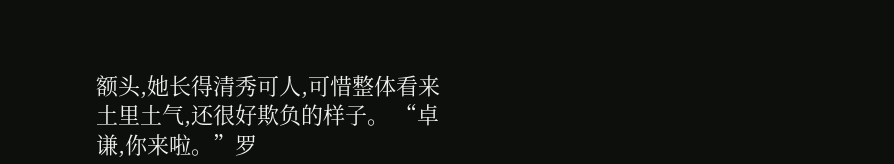额头,她长得清秀可人,可惜整体看来土里土气,还很好欺负的样子。 “卓谦,你来啦。”罗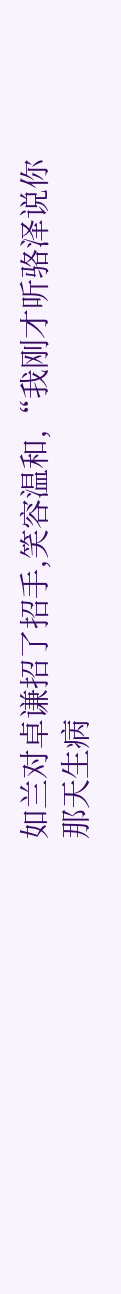如兰对卓谦招了招手,笑容温和,“我刚才听骆泽说你那天生病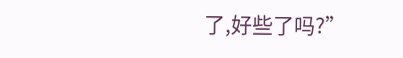了,好些了吗?”